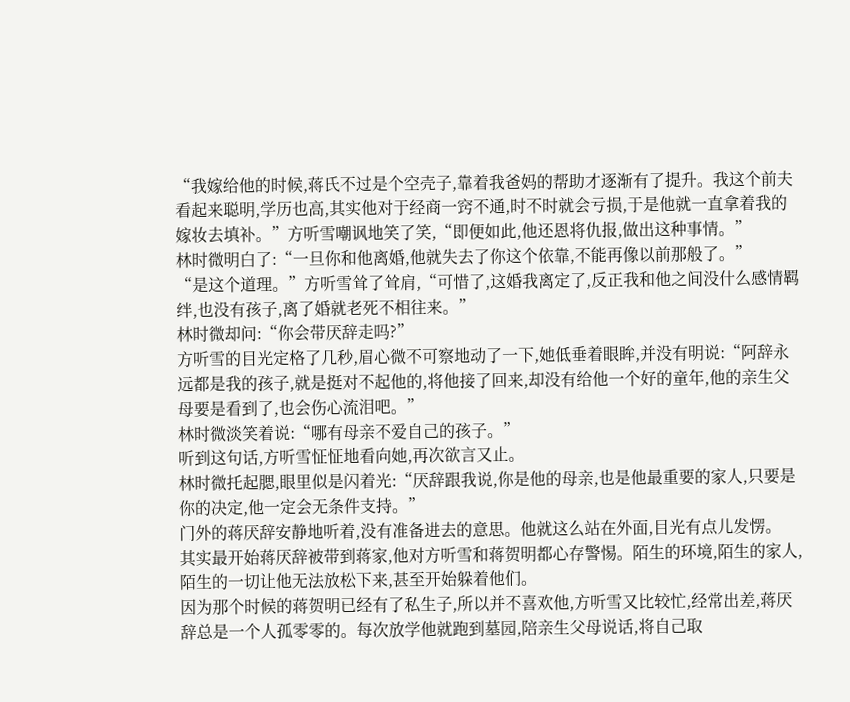“我嫁给他的时候,蒋氏不过是个空壳子,靠着我爸妈的帮助才逐渐有了提升。我这个前夫看起来聪明,学历也高,其实他对于经商一窍不通,时不时就会亏损,于是他就一直拿着我的嫁妆去填补。”方听雪嘲讽地笑了笑,“即便如此,他还恩将仇报,做出这种事情。”
林时微明白了:“一旦你和他离婚,他就失去了你这个依靠,不能再像以前那般了。”
“是这个道理。”方听雪耸了耸肩,“可惜了,这婚我离定了,反正我和他之间没什么感情羁绊,也没有孩子,离了婚就老死不相往来。”
林时微却问:“你会带厌辞走吗?”
方听雪的目光定格了几秒,眉心微不可察地动了一下,她低垂着眼眸,并没有明说:“阿辞永远都是我的孩子,就是挺对不起他的,将他接了回来,却没有给他一个好的童年,他的亲生父母要是看到了,也会伤心流泪吧。”
林时微淡笑着说:“哪有母亲不爱自己的孩子。”
听到这句话,方听雪怔怔地看向她,再次欲言又止。
林时微托起腮,眼里似是闪着光:“厌辞跟我说,你是他的母亲,也是他最重要的家人,只要是你的决定,他一定会无条件支持。”
门外的蒋厌辞安静地听着,没有准备进去的意思。他就这么站在外面,目光有点儿发愣。
其实最开始蒋厌辞被带到蒋家,他对方听雪和蒋贺明都心存警惕。陌生的环境,陌生的家人,陌生的一切让他无法放松下来,甚至开始躲着他们。
因为那个时候的蒋贺明已经有了私生子,所以并不喜欢他,方听雪又比较忙,经常出差,蒋厌辞总是一个人孤零零的。每次放学他就跑到墓园,陪亲生父母说话,将自己取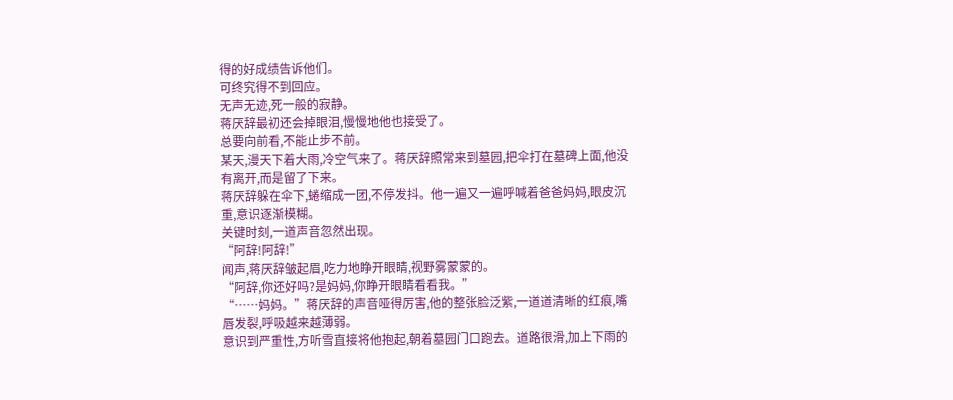得的好成绩告诉他们。
可终究得不到回应。
无声无迹,死一般的寂静。
蒋厌辞最初还会掉眼泪,慢慢地他也接受了。
总要向前看,不能止步不前。
某天,漫天下着大雨,冷空气来了。蒋厌辞照常来到墓园,把伞打在墓碑上面,他没有离开,而是留了下来。
蒋厌辞躲在伞下,蜷缩成一团,不停发抖。他一遍又一遍呼喊着爸爸妈妈,眼皮沉重,意识逐渐模糊。
关键时刻,一道声音忽然出现。
“阿辞!阿辞!”
闻声,蒋厌辞皱起眉,吃力地睁开眼睛,视野雾蒙蒙的。
“阿辞,你还好吗?是妈妈,你睁开眼睛看看我。”
“……妈妈。”蒋厌辞的声音哑得厉害,他的整张脸泛紫,一道道清晰的红痕,嘴唇发裂,呼吸越来越薄弱。
意识到严重性,方听雪直接将他抱起,朝着墓园门口跑去。道路很滑,加上下雨的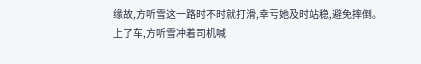缘故,方听雪这一路时不时就打滑,幸亏她及时站稳,避免摔倒。
上了车,方听雪冲着司机喊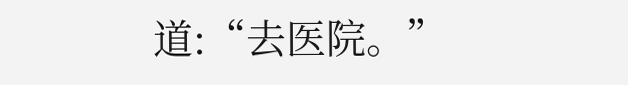道:“去医院。”